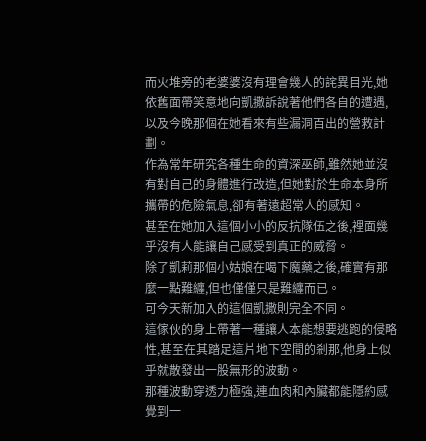而火堆旁的老婆婆沒有理會幾人的詫異目光,她依舊面帶笑意地向凱撒訴說著他們各自的遭遇,以及今晚那個在她看來有些漏洞百出的營救計劃。
作為常年研究各種生命的資深巫師,雖然她並沒有對自己的身體進行改造,但她對於生命本身所攜帶的危險氣息,卻有著遠超常人的感知。
甚至在她加入這個小小的反抗隊伍之後,裡面幾乎沒有人能讓自己感受到真正的威脅。
除了凱莉那個小姑娘在喝下魔藥之後,確實有那麼一點難纏,但也僅僅只是難纏而已。
可今天新加入的這個凱撒則完全不同。
這傢伙的身上帶著一種讓人本能想要逃跑的侵略性,甚至在其踏足這片地下空間的剎那,他身上似乎就散發出一股無形的波動。
那種波動穿透力極強,連血肉和內臟都能隱約感覺到一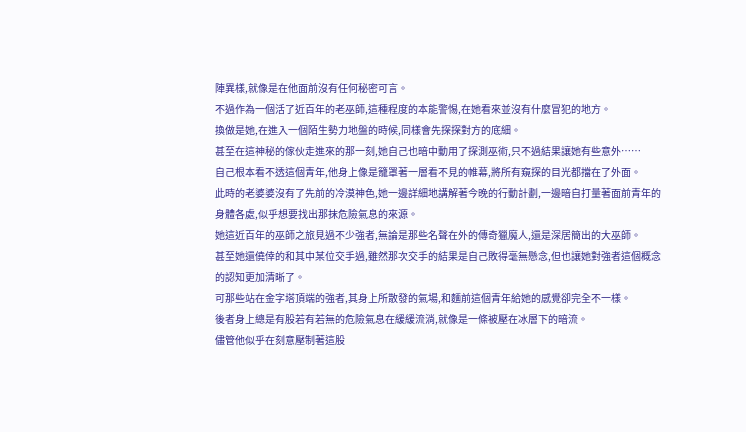陣異樣,就像是在他面前沒有任何秘密可言。
不過作為一個活了近百年的老巫師,這種程度的本能警惕,在她看來並沒有什麼冒犯的地方。
換做是她,在進入一個陌生勢力地盤的時候,同樣會先探探對方的底細。
甚至在這神秘的傢伙走進來的那一刻,她自己也暗中動用了探測巫術,只不過結果讓她有些意外……
自己根本看不透這個青年,他身上像是籠罩著一層看不見的帷幕,將所有窺探的目光都擋在了外面。
此時的老婆婆沒有了先前的冷漠神色,她一邊詳細地講解著今晚的行動計劃,一邊暗自打量著面前青年的身體各處,似乎想要找出那抹危險氣息的來源。
她這近百年的巫師之旅見過不少強者,無論是那些名聲在外的傳奇獵魔人,還是深居簡出的大巫師。
甚至她還僥倖的和其中某位交手過,雖然那次交手的結果是自己敗得毫無懸念,但也讓她對強者這個概念的認知更加清晰了。
可那些站在金字塔頂端的強者,其身上所散發的氣場,和麵前這個青年給她的感覺卻完全不一樣。
後者身上總是有股若有若無的危險氣息在緩緩流淌,就像是一條被壓在冰層下的暗流。
儘管他似乎在刻意壓制著這股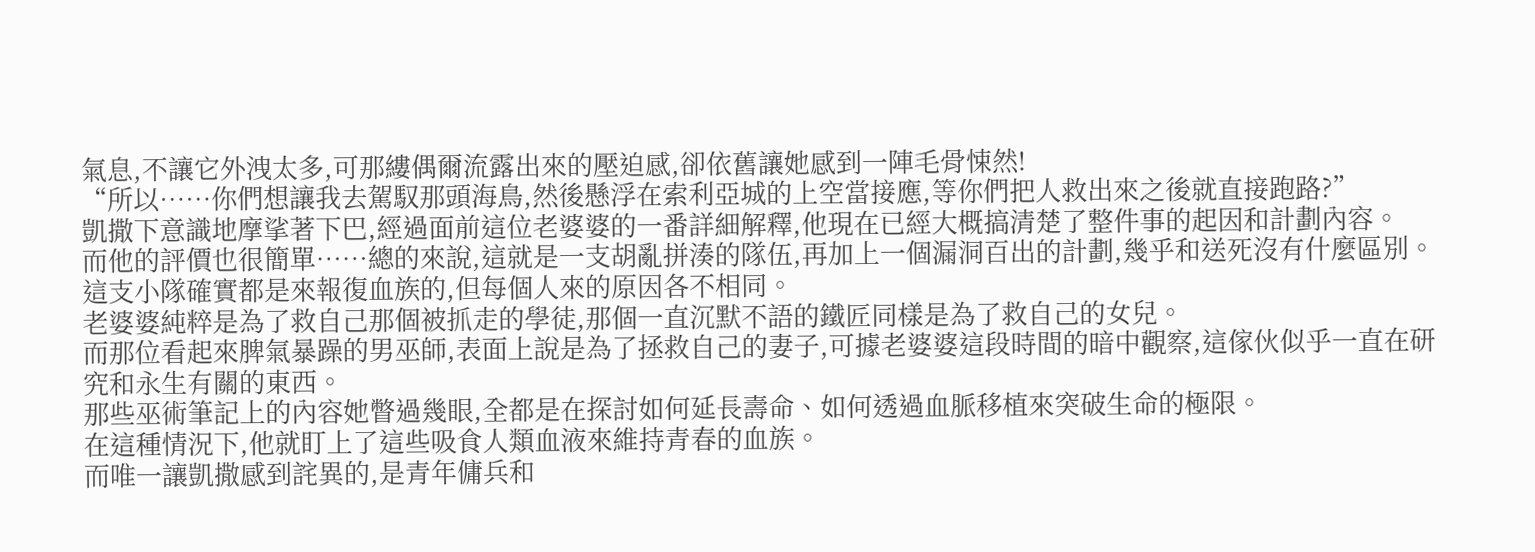氣息,不讓它外洩太多,可那縷偶爾流露出來的壓迫感,卻依舊讓她感到一陣毛骨悚然!
“所以……你們想讓我去駕馭那頭海鳥,然後懸浮在索利亞城的上空當接應,等你們把人救出來之後就直接跑路?”
凱撒下意識地摩挲著下巴,經過面前這位老婆婆的一番詳細解釋,他現在已經大概搞清楚了整件事的起因和計劃內容。
而他的評價也很簡單……總的來說,這就是一支胡亂拼湊的隊伍,再加上一個漏洞百出的計劃,幾乎和送死沒有什麼區別。
這支小隊確實都是來報復血族的,但每個人來的原因各不相同。
老婆婆純粹是為了救自己那個被抓走的學徒,那個一直沉默不語的鐵匠同樣是為了救自己的女兒。
而那位看起來脾氣暴躁的男巫師,表面上說是為了拯救自己的妻子,可據老婆婆這段時間的暗中觀察,這傢伙似乎一直在研究和永生有關的東西。
那些巫術筆記上的內容她瞥過幾眼,全都是在探討如何延長壽命、如何透過血脈移植來突破生命的極限。
在這種情況下,他就盯上了這些吸食人類血液來維持青春的血族。
而唯一讓凱撒感到詫異的,是青年傭兵和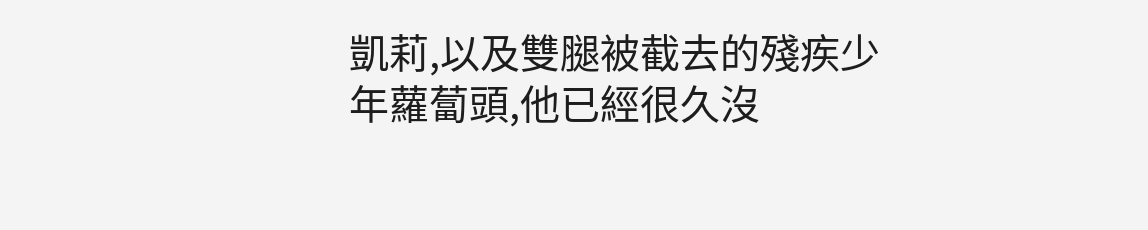凱莉,以及雙腿被截去的殘疾少年蘿蔔頭,他已經很久沒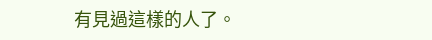有見過這樣的人了。